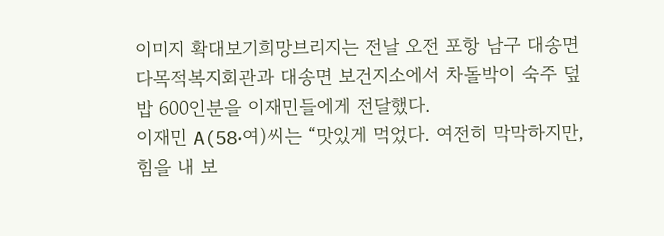이미지 확대보기희망브리지는 전날 오전 포항 남구 대송면 다목적복지회관과 대송면 보건지소에서 차돌박이 숙주 덮밥 600인분을 이재민들에게 전달했다.
이재민 A(58‧여)씨는 “맛있게 먹었다. 여전히 막막하지만, 힘을 내 보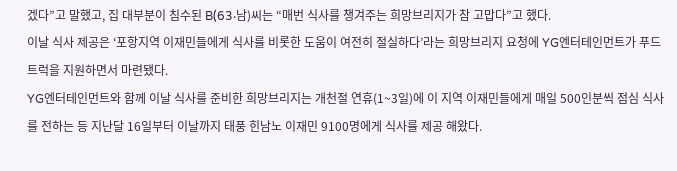겠다”고 말했고, 집 대부분이 침수된 B(63‧남)씨는 “매번 식사를 챙겨주는 희망브리지가 참 고맙다”고 했다.
이날 식사 제공은 ‘포항지역 이재민들에게 식사를 비롯한 도움이 여전히 절실하다’라는 희망브리지 요청에 YG엔터테인먼트가 푸드트럭을 지원하면서 마련됐다.
YG엔터테인먼트와 함께 이날 식사를 준비한 희망브리지는 개천절 연휴(1~3일)에 이 지역 이재민들에게 매일 500인분씩 점심 식사를 전하는 등 지난달 16일부터 이날까지 태풍 힌남노 이재민 9100명에게 식사를 제공 해왔다.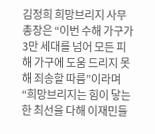김정희 희망브리지 사무총장은 “이번 수해 가구가 3만 세대를 넘어 모든 피해 가구에 도움 드리지 못해 죄송할 따름”이라며 “희망브리지는 힘이 닿는 한 최선을 다해 이재민들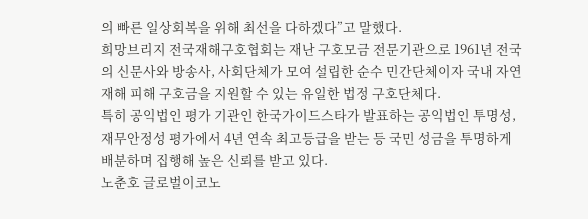의 빠른 일상회복을 위해 최선을 다하겠다”고 말했다.
희망브리지 전국재해구호협회는 재난 구호모금 전문기관으로 1961년 전국의 신문사와 방송사, 사회단체가 모여 설립한 순수 민간단체이자 국내 자연재해 피해 구호금을 지원할 수 있는 유일한 법정 구호단체다.
특히 공익법인 평가 기관인 한국가이드스타가 발표하는 공익법인 투명성, 재무안정성 평가에서 4년 연속 최고등급을 받는 등 국민 성금을 투명하게 배분하며 집행해 높은 신뢰를 받고 있다.
노춘호 글로벌이코노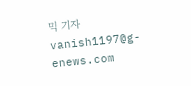믹 기자 vanish1197@g-enews.com